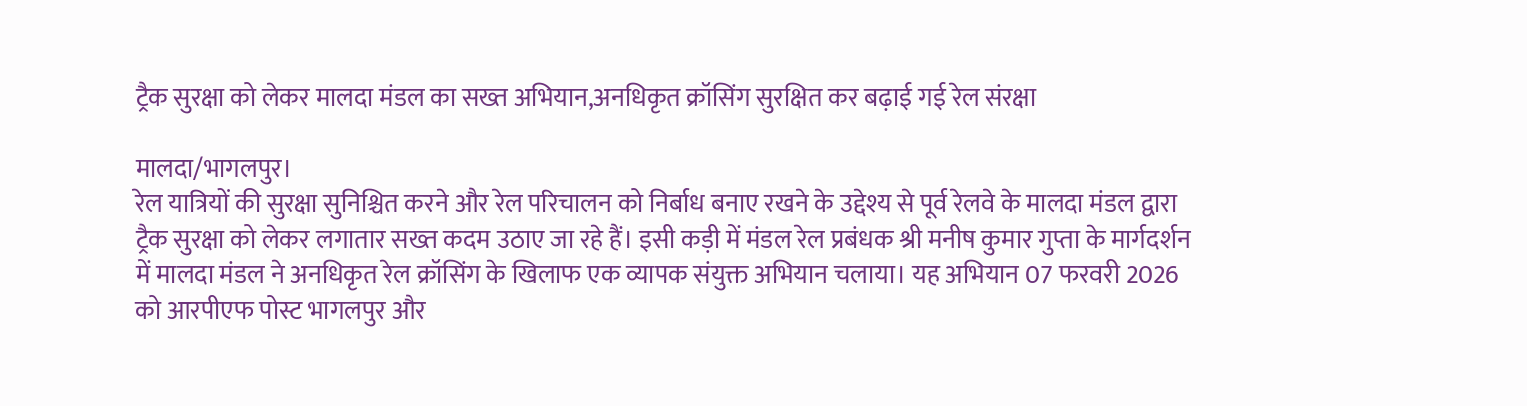ट्रैक सुरक्षा को लेकर मालदा मंडल का सख्त अभियान,अनधिकृत क्रॉसिंग सुरक्षित कर बढ़ाई गई रेल संरक्षा

मालदा/भागलपुर।
रेल यात्रियों की सुरक्षा सुनिश्चित करने और रेल परिचालन को निर्बाध बनाए रखने के उद्देश्य से पूर्व रेलवे के मालदा मंडल द्वारा ट्रैक सुरक्षा को लेकर लगातार सख्त कदम उठाए जा रहे हैं। इसी कड़ी में मंडल रेल प्रबंधक श्री मनीष कुमार गुप्ता के मार्गदर्शन में मालदा मंडल ने अनधिकृत रेल क्रॉसिंग के खिलाफ एक व्यापक संयुक्त अभियान चलाया। यह अभियान 07 फरवरी 2026 को आरपीएफ पोस्ट भागलपुर और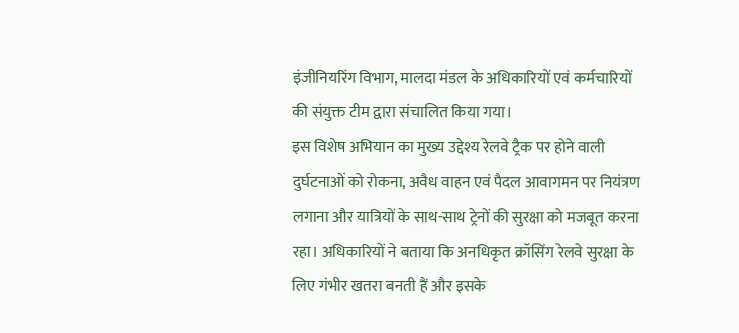इंजीनियरिंग विभाग, मालदा मंडल के अधिकारियों एवं कर्मचारियों की संयुक्त टीम द्वारा संचालित किया गया।
इस विशेष अभियान का मुख्य उद्देश्य रेलवे ट्रैक पर होने वाली दुर्घटनाओं को रोकना, अवैध वाहन एवं पैदल आवागमन पर नियंत्रण लगाना और यात्रियों के साथ-साथ ट्रेनों की सुरक्षा को मजबूत करना रहा। अधिकारियों ने बताया कि अनधिकृत क्रॉसिंग रेलवे सुरक्षा के लिए गंभीर खतरा बनती हैं और इसके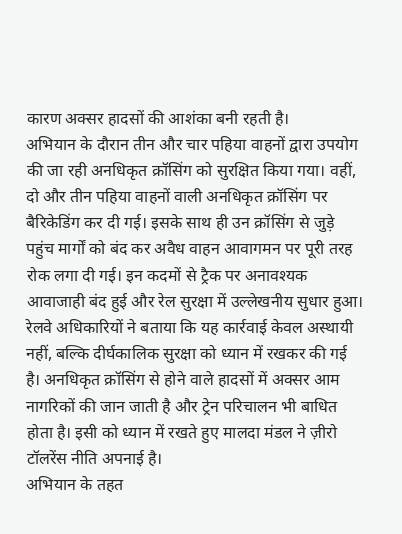कारण अक्सर हादसों की आशंका बनी रहती है।
अभियान के दौरान तीन और चार पहिया वाहनों द्वारा उपयोग की जा रही अनधिकृत क्रॉसिंग को सुरक्षित किया गया। वहीं, दो और तीन पहिया वाहनों वाली अनधिकृत क्रॉसिंग पर बैरिकेडिंग कर दी गई। इसके साथ ही उन क्रॉसिंग से जुड़े पहुंच मार्गों को बंद कर अवैध वाहन आवागमन पर पूरी तरह रोक लगा दी गई। इन कदमों से ट्रैक पर अनावश्यक आवाजाही बंद हुई और रेल सुरक्षा में उल्लेखनीय सुधार हुआ।
रेलवे अधिकारियों ने बताया कि यह कार्रवाई केवल अस्थायी नहीं, बल्कि दीर्घकालिक सुरक्षा को ध्यान में रखकर की गई है। अनधिकृत क्रॉसिंग से होने वाले हादसों में अक्सर आम नागरिकों की जान जाती है और ट्रेन परिचालन भी बाधित होता है। इसी को ध्यान में रखते हुए मालदा मंडल ने ज़ीरो टॉलरेंस नीति अपनाई है।
अभियान के तहत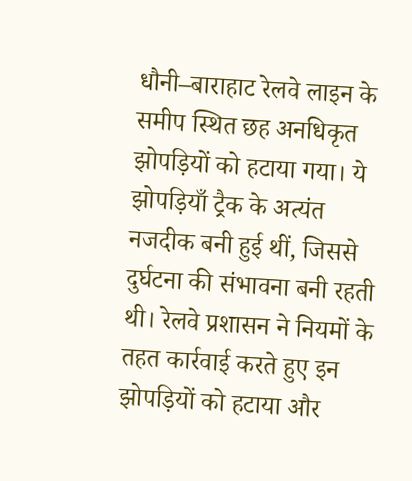धौनी–बाराहाट रेलवे लाइन के समीप स्थित छह अनधिकृत झोपड़ियों को हटाया गया। ये झोपड़ियाँ ट्रैक के अत्यंत नजदीक बनी हुई थीं, जिससे दुर्घटना की संभावना बनी रहती थी। रेलवे प्रशासन ने नियमों के तहत कार्रवाई करते हुए इन झोपड़ियों को हटाया और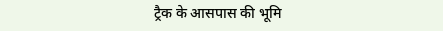ट्रैक के आसपास की भूमि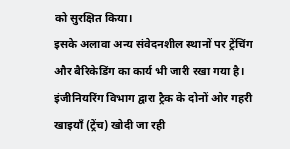को सुरक्षित किया।
इसके अलावा अन्य संवेदनशील स्थानों पर ट्रेंचिंग और बैरिकेडिंग का कार्य भी जारी रखा गया है। इंजीनियरिंग विभाग द्वारा ट्रैक के दोनों ओर गहरी खाइयाँ (ट्रेंच) खोदी जा रही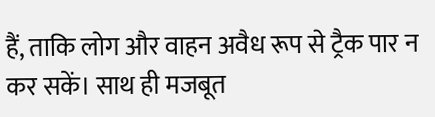हैं, ताकि लोग और वाहन अवैध रूप से ट्रैक पार न कर सकें। साथ ही मजबूत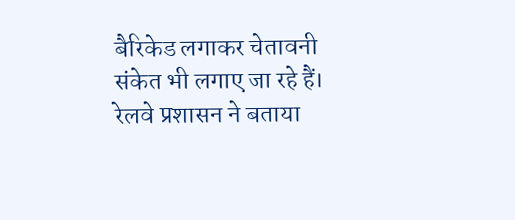बैरिकेड लगाकर चेतावनी संकेत भी लगाए जा रहे हैं।
रेलवे प्रशासन ने बताया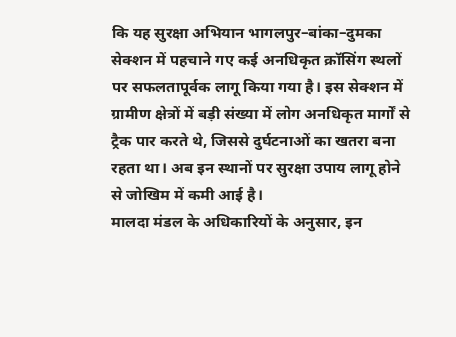कि यह सुरक्षा अभियान भागलपुर–बांका–दुमका सेक्शन में पहचाने गए कई अनधिकृत क्रॉसिंग स्थलों पर सफलतापूर्वक लागू किया गया है। इस सेक्शन में ग्रामीण क्षेत्रों में बड़ी संख्या में लोग अनधिकृत मार्गों से ट्रैक पार करते थे, जिससे दुर्घटनाओं का खतरा बना रहता था। अब इन स्थानों पर सुरक्षा उपाय लागू होने से जोखिम में कमी आई है।
मालदा मंडल के अधिकारियों के अनुसार, इन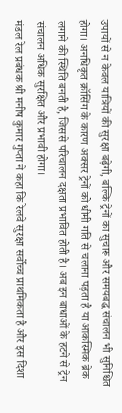उपायों से न केवल यात्रियों की सुरक्षा बढ़ेगी, बल्कि ट्रेनों का सुचारू और समयबद्ध संचालन भी सुनिश्चित होगा। अनधिकृत क्रॉसिंग के कारण अक्सर ट्रेनों को धीमी गति से चलाना पड़ता है या आकस्मिक ब्रेक लगाने की स्थिति बनती है, जिससे परिचालन दक्षता प्रभावित होती है। अब इन बाधाओं के हटने से ट्रेन संचालन अधिक सुरक्षित और प्रभावी होगा।
मंडल रेल प्रबंधक श्री मनीष कुमार गुप्ता ने कहा कि रेलवे सुरक्षा सर्वोच्च प्राथमिकता है और इस दिशा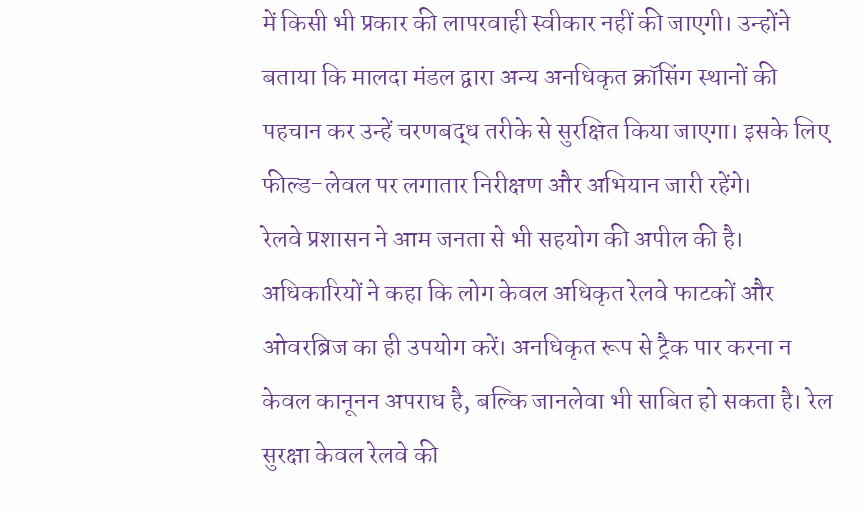में किसी भी प्रकार की लापरवाही स्वीकार नहीं की जाएगी। उन्होंने बताया कि मालदा मंडल द्वारा अन्य अनधिकृत क्रॉसिंग स्थानों की पहचान कर उन्हें चरणबद्ध तरीके से सुरक्षित किया जाएगा। इसके लिए फील्ड-लेवल पर लगातार निरीक्षण और अभियान जारी रहेंगे।
रेलवे प्रशासन ने आम जनता से भी सहयोग की अपील की है। अधिकारियों ने कहा कि लोग केवल अधिकृत रेलवे फाटकों और ओवरब्रिज का ही उपयोग करें। अनधिकृत रूप से ट्रैक पार करना न केवल कानूनन अपराध है, बल्कि जानलेवा भी साबित हो सकता है। रेल सुरक्षा केवल रेलवे की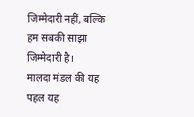जिम्मेदारी नहीं, बल्कि हम सबकी साझा जिम्मेदारी है।
मालदा मंडल की यह पहल यह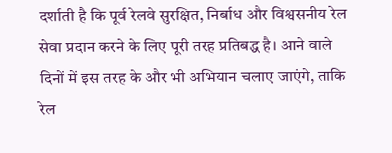दर्शाती है कि पूर्व रेलवे सुरक्षित, निर्बाध और विश्वसनीय रेल सेवा प्रदान करने के लिए पूरी तरह प्रतिबद्ध है। आने वाले दिनों में इस तरह के और भी अभियान चलाए जाएंगे, ताकि रेल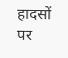हादसों पर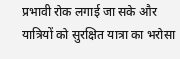प्रभावी रोक लगाई जा सके और यात्रियों को सुरक्षित यात्रा का भरोसा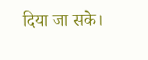दिया जा सके।